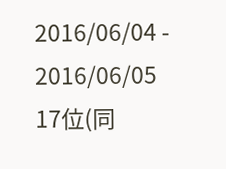2016/06/04 - 2016/06/05
17位(同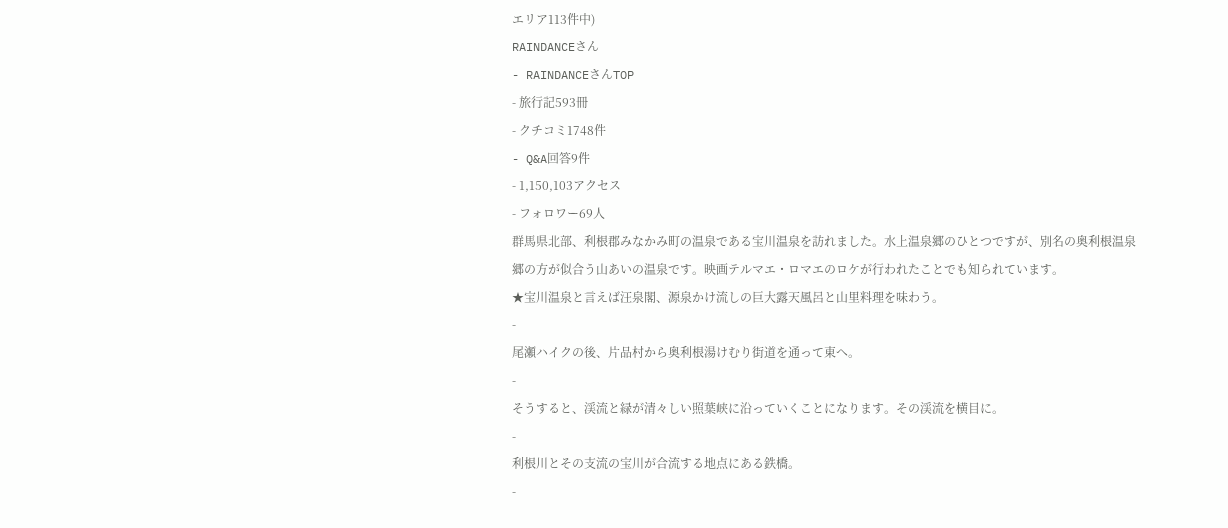エリア113件中)
RAINDANCEさん
- RAINDANCEさんTOP
- 旅行記593冊
- クチコミ1748件
- Q&A回答9件
- 1,150,103アクセス
- フォロワー69人
群馬県北部、利根郡みなかみ町の温泉である宝川温泉を訪れました。水上温泉郷のひとつですが、別名の奥利根温泉郷の方が似合う山あいの温泉です。映画テルマエ・ロマエのロケが行われたことでも知られています。
★宝川温泉と言えば汪泉閣、源泉かけ流しの巨大露天風呂と山里料理を味わう。
-
尾瀬ハイクの後、片品村から奥利根湯けむり街道を通って東へ。
-
そうすると、渓流と緑が清々しい照葉峡に沿っていくことになります。その渓流を横目に。
-
利根川とその支流の宝川が合流する地点にある鉄橋。
-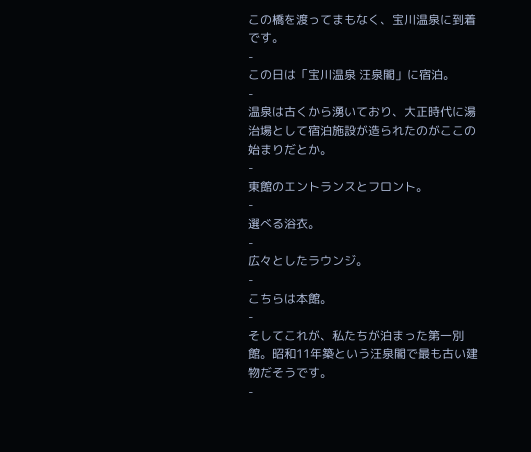この橋を渡ってまもなく、宝川温泉に到着です。
-
この日は「宝川温泉 汪泉閣」に宿泊。
-
温泉は古くから湧いており、大正時代に湯治場として宿泊施設が造られたのがここの始まりだとか。
-
東館のエントランスとフロント。
-
選べる浴衣。
-
広々としたラウンジ。
-
こちらは本館。
-
そしてこれが、私たちが泊まった第一別館。昭和11年築という汪泉閣で最も古い建物だそうです。
-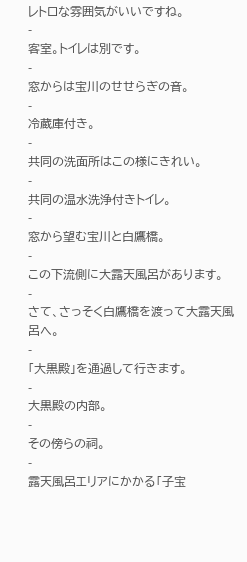レトロな雰囲気がいいですね。
-
客室。トイレは別です。
-
窓からは宝川のせせらぎの音。
-
冷蔵庫付き。
-
共同の洗面所はこの様にきれい。
-
共同の温水洗浄付きトイレ。
-
窓から望む宝川と白鷹橋。
-
この下流側に大露天風呂があります。
-
さて、さっそく白鷹橋を渡って大露天風呂へ。
-
「大黒殿」を通過して行きます。
-
大黒殿の内部。
-
その傍らの祠。
-
露天風呂エリアにかかる「子宝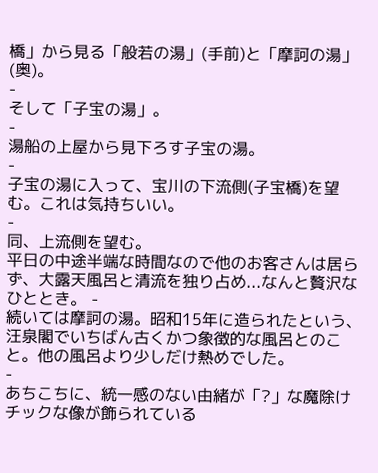橋」から見る「般若の湯」(手前)と「摩訶の湯」(奥)。
-
そして「子宝の湯」。
-
湯船の上屋から見下ろす子宝の湯。
-
子宝の湯に入って、宝川の下流側(子宝橋)を望む。これは気持ちいい。
-
同、上流側を望む。
平日の中途半端な時間なので他のお客さんは居らず、大露天風呂と清流を独り占め...なんと贅沢なひととき。 -
続いては摩訶の湯。昭和15年に造られたという、汪泉閣でいちばん古くかつ象徴的な風呂とのこと。他の風呂より少しだけ熱めでした。
-
あちこちに、統一感のない由緒が「?」な魔除けチックな像が飾られている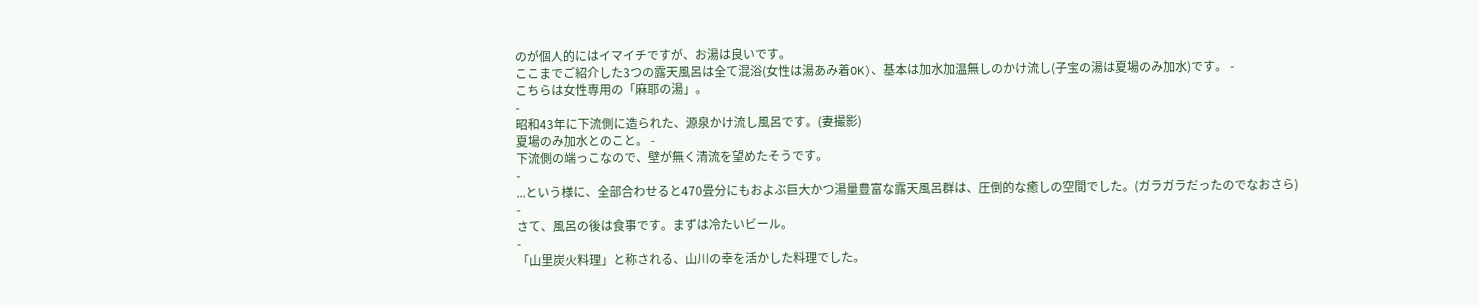のが個人的にはイマイチですが、お湯は良いです。
ここまでご紹介した3つの露天風呂は全て混浴(女性は湯あみ着OK)、基本は加水加温無しのかけ流し(子宝の湯は夏場のみ加水)です。 -
こちらは女性専用の「麻耶の湯」。
-
昭和43年に下流側に造られた、源泉かけ流し風呂です。(妻撮影)
夏場のみ加水とのこと。 -
下流側の端っこなので、壁が無く清流を望めたそうです。
-
...という様に、全部合わせると470畳分にもおよぶ巨大かつ湯量豊富な露天風呂群は、圧倒的な癒しの空間でした。(ガラガラだったのでなおさら)
-
さて、風呂の後は食事です。まずは冷たいビール。
-
「山里炭火料理」と称される、山川の幸を活かした料理でした。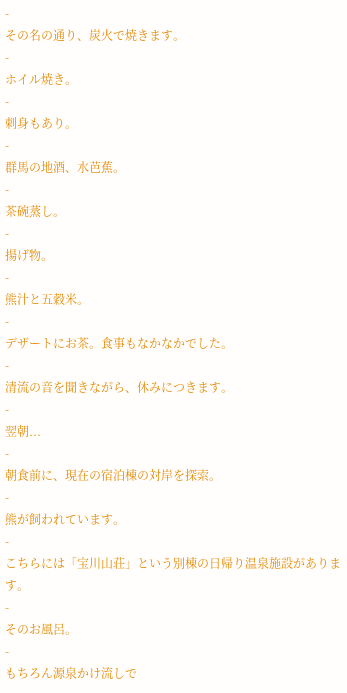-
その名の通り、炭火で焼きます。
-
ホイル焼き。
-
刺身もあり。
-
群馬の地酒、水芭蕉。
-
茶碗蒸し。
-
揚げ物。
-
熊汁と五穀米。
-
デザートにお茶。食事もなかなかでした。
-
清流の音を聞きながら、休みにつきます。
-
翌朝...
-
朝食前に、現在の宿泊棟の対岸を探索。
-
熊が飼われています。
-
こちらには「宝川山荘」という別棟の日帰り温泉施設があります。
-
そのお風呂。
-
もちろん源泉かけ流しで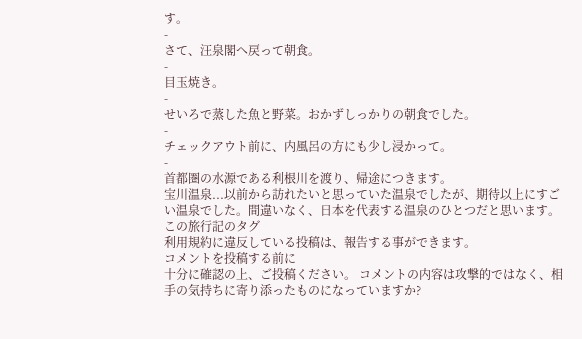す。
-
さて、汪泉閣へ戻って朝食。
-
目玉焼き。
-
せいろで蒸した魚と野菜。おかずしっかりの朝食でした。
-
チェックアウト前に、内風呂の方にも少し浸かって。
-
首都圏の水源である利根川を渡り、帰途につきます。
宝川温泉...以前から訪れたいと思っていた温泉でしたが、期待以上にすごい温泉でした。間違いなく、日本を代表する温泉のひとつだと思います。
この旅行記のタグ
利用規約に違反している投稿は、報告する事ができます。
コメントを投稿する前に
十分に確認の上、ご投稿ください。 コメントの内容は攻撃的ではなく、相手の気持ちに寄り添ったものになっていますか?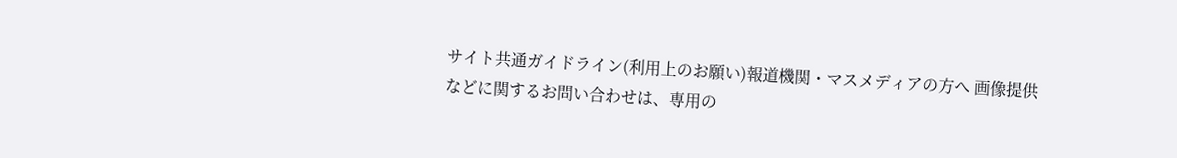サイト共通ガイドライン(利用上のお願い)報道機関・マスメディアの方へ 画像提供などに関するお問い合わせは、専用の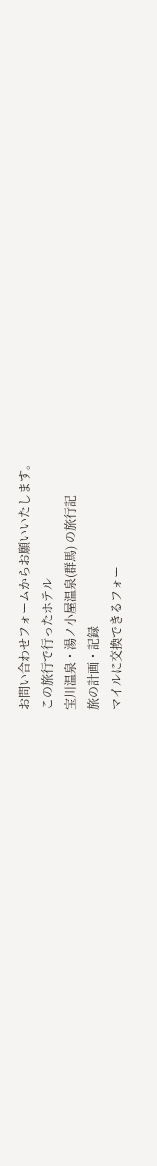お問い合わせフォームからお願いいたします。
この旅行で行ったホテル
宝川温泉・湯ノ小屋温泉(群馬) の旅行記
旅の計画・記録
マイルに交換できるフォー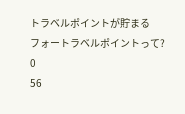トラベルポイントが貯まる
フォートラベルポイントって?
0
56